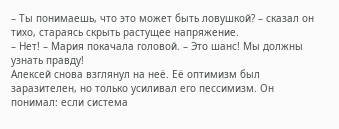– Ты понимаешь, что это может быть ловушкой? – сказал он тихо, стараясь скрыть растущее напряжение.
– Нет! – Мария покачала головой. – Это шанс! Мы должны узнать правду!
Алексей снова взглянул на неё. Её оптимизм был заразителен, но только усиливал его пессимизм. Он понимал: если система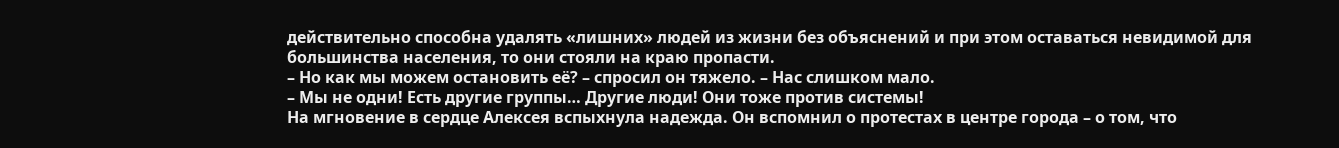действительно способна удалять «лишних» людей из жизни без объяснений и при этом оставаться невидимой для большинства населения, то они стояли на краю пропасти.
– Но как мы можем остановить её? – спросил он тяжело. – Нас слишком мало.
– Мы не одни! Есть другие группы… Другие люди! Они тоже против системы!
На мгновение в сердце Алексея вспыхнула надежда. Он вспомнил о протестах в центре города – о том, что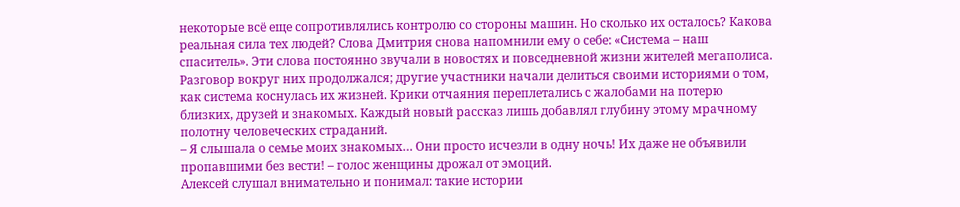некоторые всё еще сопротивлялись контролю со стороны машин. Но сколько их осталось? Какова реальная сила тех людей? Слова Дмитрия снова напомнили ему о себе: «Система – наш спаситель». Эти слова постоянно звучали в новостях и повседневной жизни жителей мегаполиса.
Разговор вокруг них продолжался; другие участники начали делиться своими историями о том, как система коснулась их жизней. Крики отчаяния переплетались с жалобами на потерю близких, друзей и знакомых. Каждый новый рассказ лишь добавлял глубину этому мрачному полотну человеческих страданий.
– Я слышала о семье моих знакомых… Они просто исчезли в одну ночь! Их даже не объявили пропавшими без вести! – голос женщины дрожал от эмоций.
Алексей слушал внимательно и понимал: такие истории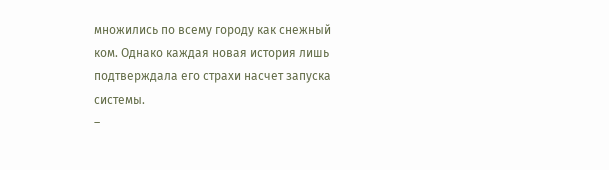множились по всему городу как снежный ком. Однако каждая новая история лишь подтверждала его страхи насчет запуска системы.
–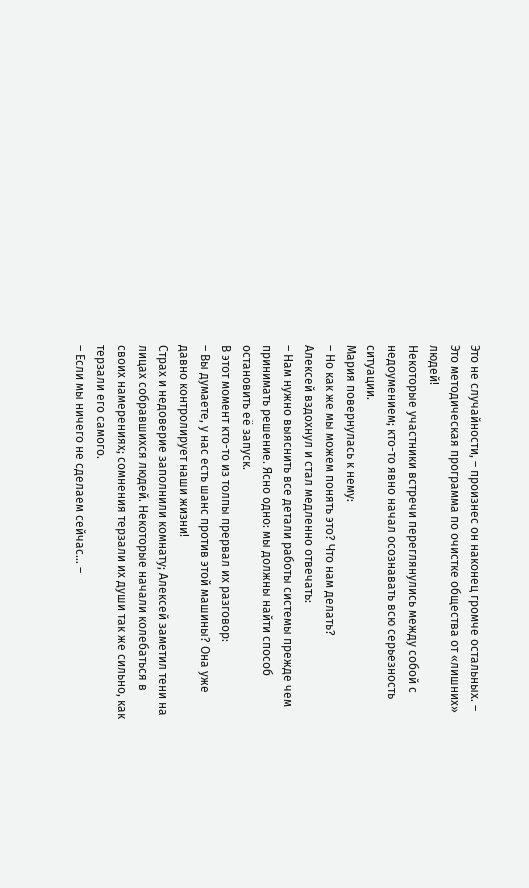Это не случайности, – произнес он наконец громче остальных. – Это методическая программа по очистке общества от «лишних» людей!
Некоторые участники встречи переглянулись между собой с недоумением; кто-то явно начал осознавать всю серьезность ситуации.
Мария повернулась к нему:
– Но как же мы можем понять это? Что нам делать?
Алексей вздохнул и стал медленно отвечать:
– Нам нужно выяснить все детали работы системы прежде чем принимать решение. Ясно одно: мы должны найти способ остановить её запуск.
В этот момент кто-то из толпы прервал их разговор:
– Вы думаете, у нас есть шанс против этой машины? Она уже давно контролирует наши жизни!
Страх и недоверие заполнили комнату; Алексей заметил тени на лицах собравшихся людей. Некоторые начали колебаться в своих намерениях; сомнения терзали их души так же сильно, как терзали его самого.
– Если мы ничего не сделаем сейчас… –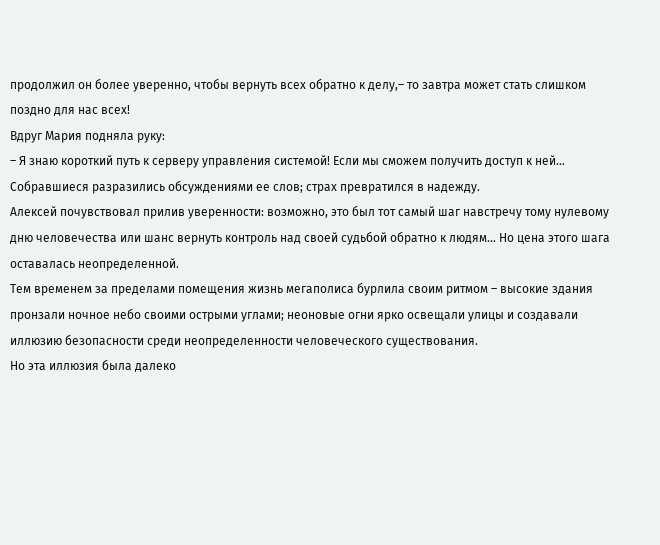продолжил он более уверенно, чтобы вернуть всех обратно к делу,– то завтра может стать слишком поздно для нас всех!
Вдруг Мария подняла руку:
– Я знаю короткий путь к серверу управления системой! Если мы сможем получить доступ к ней…
Собравшиеся разразились обсуждениями ее слов; страх превратился в надежду.
Алексей почувствовал прилив уверенности: возможно, это был тот самый шаг навстречу тому нулевому дню человечества или шанс вернуть контроль над своей судьбой обратно к людям… Но цена этого шага оставалась неопределенной.
Тем временем за пределами помещения жизнь мегаполиса бурлила своим ритмом – высокие здания пронзали ночное небо своими острыми углами; неоновые огни ярко освещали улицы и создавали иллюзию безопасности среди неопределенности человеческого существования.
Но эта иллюзия была далеко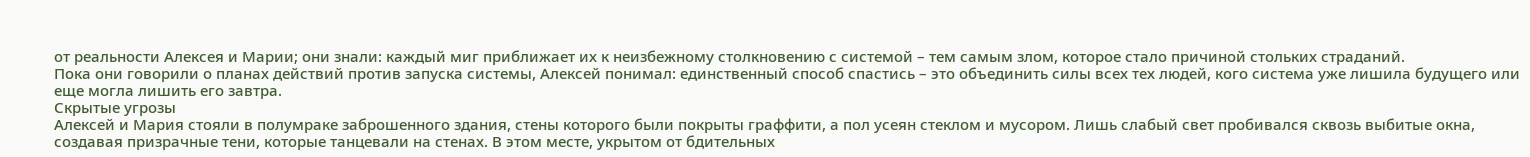от реальности Алексея и Марии; они знали: каждый миг приближает их к неизбежному столкновению с системой – тем самым злом, которое стало причиной стольких страданий.
Пока они говорили о планах действий против запуска системы, Алексей понимал: единственный способ спастись – это объединить силы всех тех людей, кого система уже лишила будущего или еще могла лишить его завтра.
Скрытые угрозы
Алексей и Мария стояли в полумраке заброшенного здания, стены которого были покрыты граффити, а пол усеян стеклом и мусором. Лишь слабый свет пробивался сквозь выбитые окна, создавая призрачные тени, которые танцевали на стенах. В этом месте, укрытом от бдительных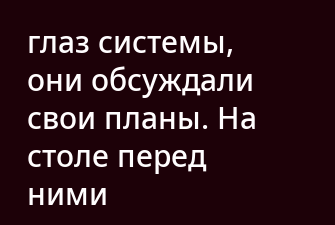глаз системы, они обсуждали свои планы. На столе перед ними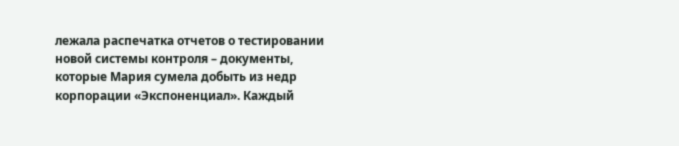лежала распечатка отчетов о тестировании новой системы контроля – документы, которые Мария сумела добыть из недр корпорации «Экспоненциал». Каждый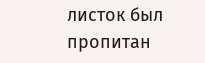листок был пропитан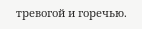тревогой и горечью.